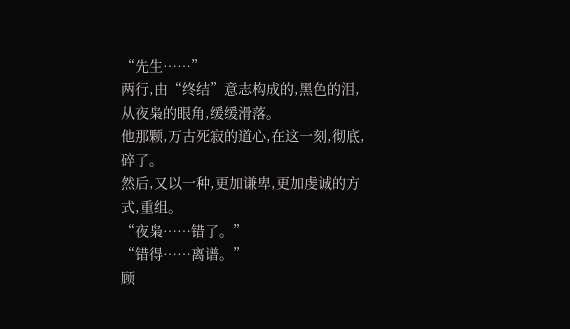“先生……”
两行,由“终结”意志构成的,黑色的泪,从夜枭的眼角,缓缓滑落。
他那颗,万古死寂的道心,在这一刻,彻底,碎了。
然后,又以一种,更加谦卑,更加虔诚的方式,重组。
“夜枭……错了。”
“错得……离谱。”
顾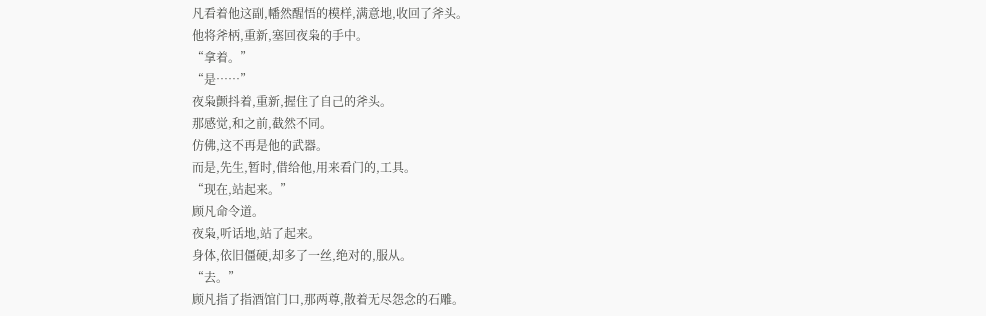凡看着他这副,幡然醒悟的模样,满意地,收回了斧头。
他将斧柄,重新,塞回夜枭的手中。
“拿着。”
“是……”
夜枭颤抖着,重新,握住了自己的斧头。
那感觉,和之前,截然不同。
仿佛,这不再是他的武器。
而是,先生,暂时,借给他,用来看门的,工具。
“现在,站起来。”
顾凡命令道。
夜枭,听话地,站了起来。
身体,依旧僵硬,却多了一丝,绝对的,服从。
“去。”
顾凡指了指酒馆门口,那两尊,散着无尽怨念的石雕。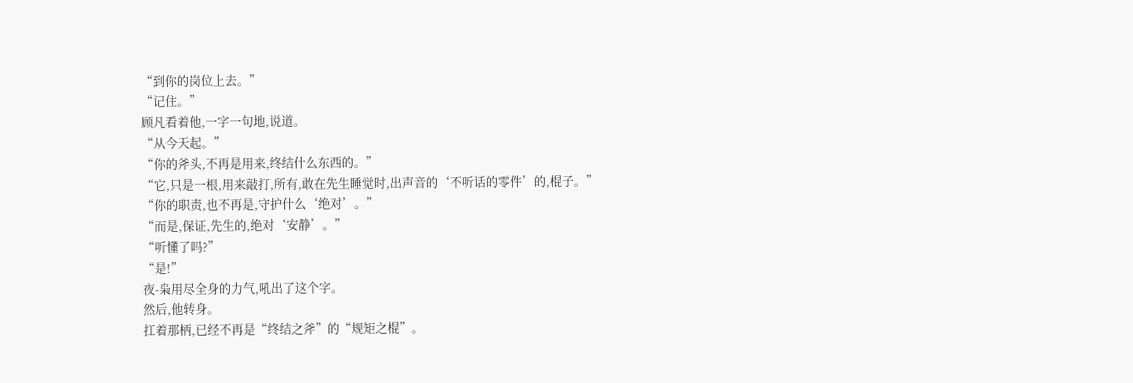“到你的岗位上去。”
“记住。”
顾凡看着他,一字一句地,说道。
“从今天起。”
“你的斧头,不再是用来,终结什么东西的。”
“它,只是一根,用来敲打,所有,敢在先生睡觉时,出声音的‘不听话的零件’的,棍子。”
“你的职责,也不再是,守护什么‘绝对’。”
“而是,保证,先生的,绝对‘安静’。”
“听懂了吗?”
“是!”
夜-枭用尽全身的力气,吼出了这个字。
然后,他转身。
扛着那柄,已经不再是“终结之斧”的“规矩之棍”。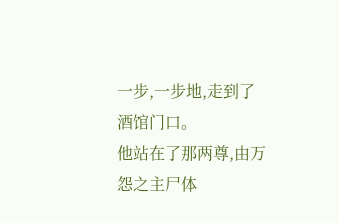一步,一步地,走到了酒馆门口。
他站在了那两尊,由万怨之主尸体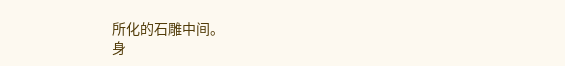所化的石雕中间。
身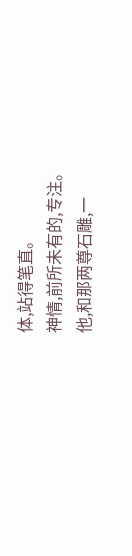体,站得笔直。
神情,前所未有的,专注。
他,和那两尊石雕,一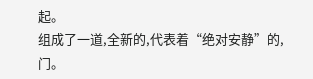起。
组成了一道,全新的,代表着“绝对安静”的,门。